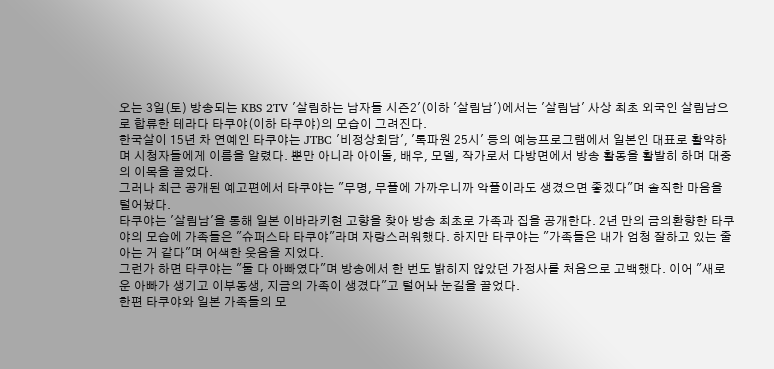오는 3일(토) 방송되는 KBS 2TV '살림하는 남자들 시즌2'(이하 '살림남')에서는 '살림남' 사상 최초 외국인 살림남으로 합류한 테라다 타쿠야(이하 타쿠야)의 모습이 그려진다.
한국살이 15년 차 연예인 타쿠야는 JTBC '비정상회담', '톡파원 25시' 등의 예능프로그램에서 일본인 대표로 활약하며 시청자들에게 이름을 알렸다. 뿐만 아니라 아이돌, 배우, 모델, 작가로서 다방면에서 방송 활동을 활발히 하며 대중의 이목을 끌었다.
그러나 최근 공개된 예고편에서 타쿠야는 "무명, 무플에 가까우니까 악플이라도 생겼으면 좋겠다"며 솔직한 마음을 털어놨다.
타쿠야는 '살림남'을 통해 일본 이바라키현 고향을 찾아 방송 최초로 가족과 집을 공개한다. 2년 만의 금의환향한 타쿠야의 모습에 가족들은 "슈퍼스타 타쿠야"라며 자랑스러워했다. 하지만 타쿠야는 "가족들은 내가 엄청 잘하고 있는 줄 아는 거 같다"며 어색한 웃음을 지었다.
그런가 하면 타쿠야는 "둘 다 아빠였다"며 방송에서 한 번도 밝히지 않았던 가정사를 처음으로 고백했다. 이어 "새로운 아빠가 생기고 이부동생, 지금의 가족이 생겼다"고 털어놔 눈길을 끌었다.
한편 타쿠야와 일본 가족들의 모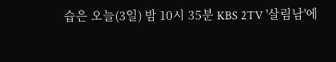습은 오늘(3일) 밤 10시 35분 KBS 2TV '살림남'에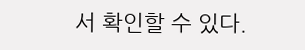서 확인할 수 있다.